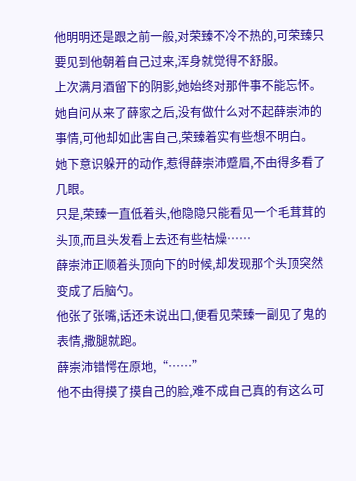他明明还是跟之前一般,对荣臻不冷不热的,可荣臻只要见到他朝着自己过来,浑身就觉得不舒服。
上次满月酒留下的阴影,她始终对那件事不能忘怀。
她自问从来了薛家之后,没有做什么对不起薛崇沛的事情,可他却如此害自己,荣臻着实有些想不明白。
她下意识躲开的动作,惹得薛崇沛蹙眉,不由得多看了几眼。
只是,荣臻一直低着头,他隐隐只能看见一个毛茸茸的头顶,而且头发看上去还有些枯燥……
薛崇沛正顺着头顶向下的时候,却发现那个头顶突然变成了后脑勺。
他张了张嘴,话还未说出口,便看见荣臻一副见了鬼的表情,撒腿就跑。
薛崇沛错愕在原地,“……”
他不由得摸了摸自己的脸,难不成自己真的有这么可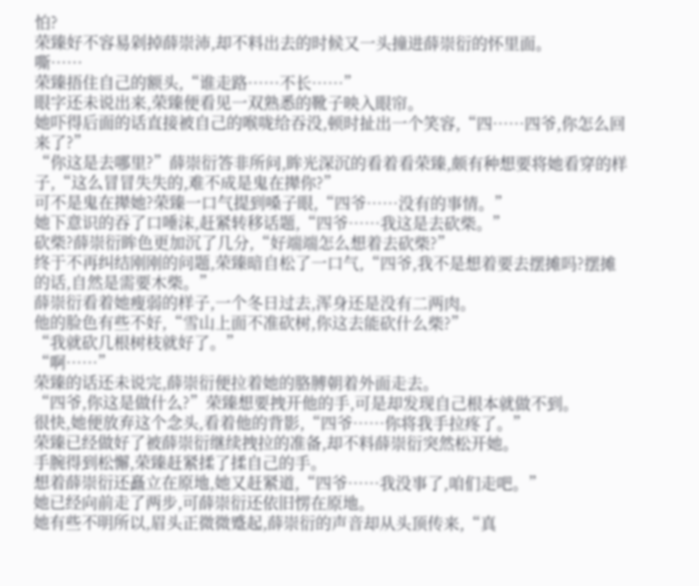怕?
荣臻好不容易剁掉薛崇沛,却不料出去的时候又一头撞进薛崇衍的怀里面。
嘶……
荣臻捂住自己的额头,“谁走路……不长……”
眼字还未说出来,荣臻便看见一双熟悉的靴子映入眼帘。
她吓得后面的话直接被自己的喉咙给吞没,顿时扯出一个笑容,“四……四爷,你怎么回来了?”
“你这是去哪里?”薛崇衍答非所问,眸光深沉的看着看荣臻,颇有种想要将她看穿的样子,“这么冒冒失失的,难不成是鬼在撵你?”
可不是鬼在撵她?荣臻一口气提到嗓子眼,“四爷……没有的事情。”
她下意识的吞了口唾沫,赶紧转移话题,“四爷……我这是去砍柴。”
砍柴?薛崇衍眸色更加沉了几分,“好端端怎么想着去砍柴?”
终于不再纠结刚刚的问题,荣臻暗自松了一口气,“四爷,我不是想着要去摆摊吗?摆摊的话,自然是需要木柴。”
薛崇衍看着她瘦弱的样子,一个冬日过去,浑身还是没有二两肉。
他的脸色有些不好,“雪山上面不准砍树,你这去能砍什么柴?”
“我就砍几根树枝就好了。”
“啊……”
荣臻的话还未说完,薛崇衍便拉着她的胳膊朝着外面走去。
“四爷,你这是做什么?”荣臻想要拽开他的手,可是却发现自己根本就做不到。
很快,她便放弃这个念头,看着他的背影,“四爷……你将我手拉疼了。”
荣臻已经做好了被薛崇衍继续拽拉的准备,却不料薛崇衍突然松开她。
手腕得到松懈,荣臻赶紧揉了揉自己的手。
想着薛崇衍还矗立在原地,她又赶紧道,“四爷……我没事了,咱们走吧。”
她已经向前走了两步,可薛崇衍还依旧愣在原地。
她有些不明所以,眉头正微微蹙起,薛崇衍的声音却从头顶传来,“真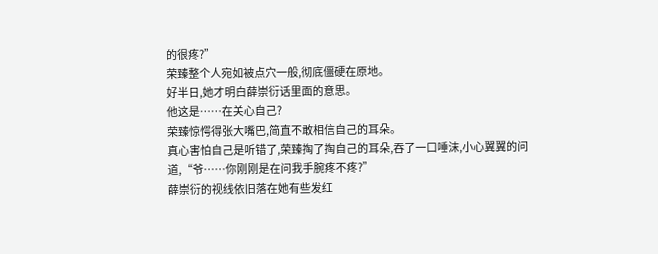的很疼?”
荣臻整个人宛如被点穴一般,彻底僵硬在原地。
好半日,她才明白薛崇衍话里面的意思。
他这是……在关心自己?
荣臻惊愕得张大嘴巴,简直不敢相信自己的耳朵。
真心害怕自己是听错了,荣臻掏了掏自己的耳朵,吞了一口唾沫,小心翼翼的问道,“爷……你刚刚是在问我手腕疼不疼?”
薛崇衍的视线依旧落在她有些发红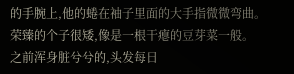的手腕上,他的蜷在袖子里面的大手指微微弯曲。
荣臻的个子很矮,像是一根干瘪的豆芽菜一般。
之前浑身脏兮兮的,头发每日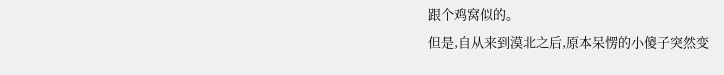跟个鸡窝似的。
但是,自从来到漠北之后,原本呆愣的小傻子突然变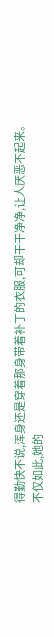得勤快不说,浑身还是穿着那身带着补丁的衣服,可却干干净净,让人厌恶不起来。
不仅如此,她的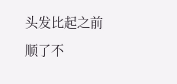头发比起之前顺了不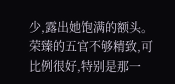少,露出她饱满的额头。
荣臻的五官不够精致,可比例很好,特别是那一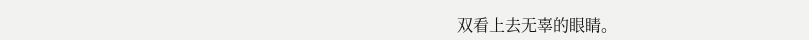双看上去无辜的眼睛。